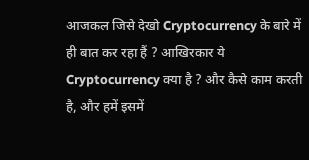आजकल जिसे देखो Cryptocurrency के बारे में ही बात कर रहा हैं ? आखिरकार ये Cryptocurrency क्या है ? और कैसे काम करती है, और हमें इसमें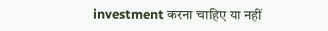investment करना चाहिए या नहीं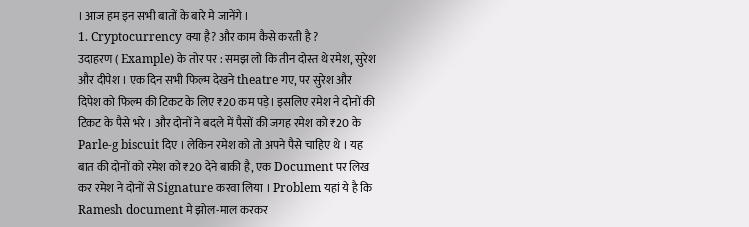। आज हम इन सभी बातों के बारे मे जानेंगे ।
1. Cryptocurrency क्या है? और काम कैसे करती है ?
उदाहरण ( Example) के तोर पर : समझ लो कि तीन दोस्त थे रमेश, सुरेश और दीपेश । एक दिन सभी फिल्म देखने theatre गए, पर सुरेश और दिपेश को फिल्म की टिकट के लिए ₹20 कम पड़े। इसलिए रमेश ने दोनों की टिकट के पैसे भरे । और दोनों ने बदले में पैसों की जगह रमेश को ₹20 के Parle-g biscuit दिए । लेकिन रमेश को तो अपने पैसे चाहिए थे । यह बात की दोनों को रमेश को ₹20 देने बाकी है, एक Document पर लिख कर रमेश ने दोनों से Signature करवा लिया । Problem यहां ये है कि Ramesh document मे झोल-माल करकर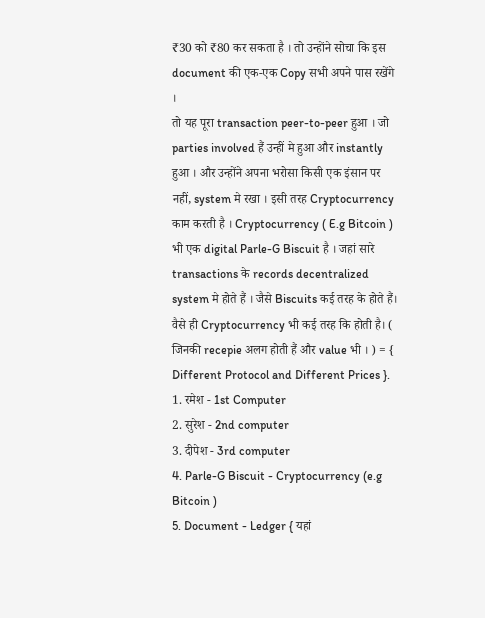₹30 को ₹80 कर सकता है । तो उन्होंने सोचा कि इस document की एक-एक Copy सभी अपने पास रखेंगे ।
तो यह पूरा transaction peer-to-peer हुआ । जो parties involved हैं उन्हीं मे हुआ और instantly हुआ । और उन्होंने अपना भरोसा किसी एक इंसान पर नहीं, system मे रखा । इसी तरह Cryptocurrency काम करती है । Cryptocurrency ( E.g Bitcoin ) भी एक digital Parle-G Biscuit है । जहां सारे transactions के records decentralized system मे होते हैं । जैसे Biscuits कई तरह के होते हैं। वैसे ही Cryptocurrency भी कई तरह कि होती है। ( जिनकी recepie अलग होती हैं और value भी । ) = { Different Protocol and Different Prices }.
1. रमेश - 1st Computer
2. सुरेश - 2nd computer
3. दीपेश - 3rd computer
4. Parle-G Biscuit - Cryptocurrency (e.g Bitcoin )
5. Document - Ledger { यहां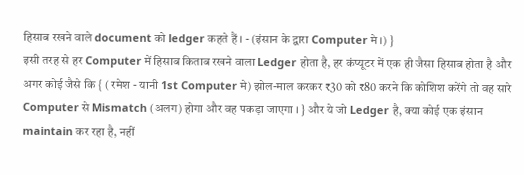हिसाब रखने वाले document को ledger कहते हैं । - (इंसान के द्वारा Computer मे ।) }
इसी तरह से हर Computer में हिसाब किताब रखने वाला Ledger होता है, हर कंप्यूटर में एक ही जैसा हिसाब होता है और अगर कोई जैसे कि { ( रमेश - यानी 1st Computer मे) झोल-माल करकर ₹30 को ₹80 करने कि कोशिश करेंगे तो वह सारे Computer से Mismatch (अलग) होगा और वह पकड़ा जाएगा । } और ये जो Ledger है, क्या कोई एक इंसान maintain कर रहा है, नहीं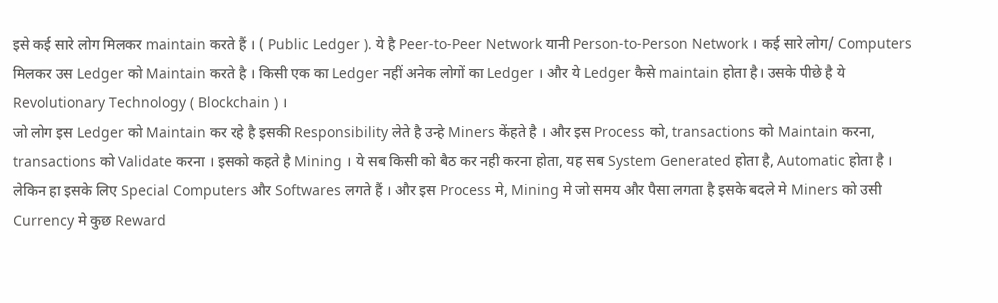इसे कई सारे लोग मिलकर maintain करते हैं । ( Public Ledger ). ये है Peer-to-Peer Network यानी Person-to-Person Network । कई सारे लोग/ Computers मिलकर उस Ledger को Maintain करते है । किसी एक का Ledger नहीं अनेक लोगों का Ledger । और ये Ledger कैसे maintain होता है। उसके पीछे है ये Revolutionary Technology ( Blockchain ) ।
जो लोग इस Ledger को Maintain कर रहे है इसकी Responsibility लेते है उन्हे Miners केंहते है । और इस Process को, transactions को Maintain करना, transactions को Validate करना । इसको कहते है Mining । ये सब किसी को बैठ कर नही करना होता, यह सब System Generated होता है, Automatic होता है । लेकिन हा इसके लिए Special Computers और Softwares लगते हैं । और इस Process मे, Mining मे जो समय और पैसा लगता है इसके बदले मे Miners को उसी Currency मे कुछ Reward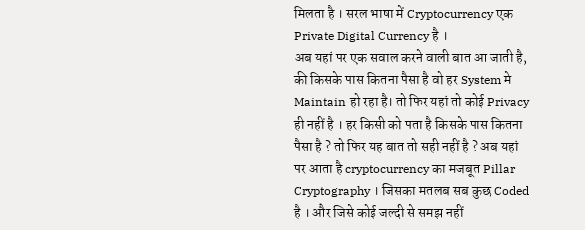मिलता है । सरल भाषा में Cryptocurrency एक Private Digital Currency है ।
अब यहां पर एक सवाल करने वाली बात आ जाती है, की किसके पास कितना पैसा है वो हर System मे Maintain हो रहा है। तो फिर यहां तो कोई Privacy ही नहीं है । हर किसी को पता है किसके पास कितना पैसा है ? तो फिर यह बात तो सही नहीं है ? अब यहां पर आता है cryptocurrency का मजबूत Pillar Cryptography । जिसका मतलब सब कुछ Coded है । और जिसे कोई जल्दी से समझ नहीं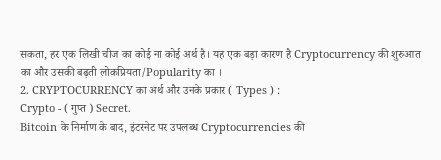सकता, हर एक लिखी चीज का कोई ना कोई अर्थ है। यह एक बड़ा कारण है Cryptocurrency की शुरुआत का और उसकी बढ़ती लोकप्रियता/Popularity का ।
2. CRYPTOCURRENCY का अर्थ और उनके प्रकार ( Types ) :
Crypto - ( गुप्त ) Secret.
Bitcoin के निर्माण के बाद, इंटरनेट पर उपलब्ध Cryptocurrencies की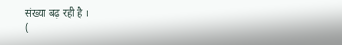संख्या बढ़ रही है ।
(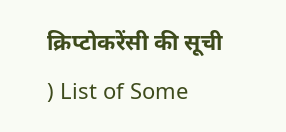क्रिप्टोकरेंसी की सूची ) List of Some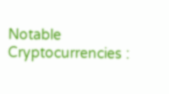Notable Cryptocurrencies :